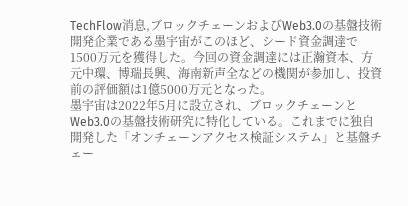TechFlow消息,ブロックチェーンおよびWeb3.0の基盤技術開発企業である墨宇宙がこのほど、シード資金調達で1500万元を獲得した。今回の資金調達には正瀚資本、方元中環、博瑞長興、海南新声全などの機関が参加し、投資前の評価額は1億5000万元となった。
墨宇宙は2022年5月に設立され、ブロックチェーンとWeb3.0の基盤技術研究に特化している。これまでに独自開発した「オンチェーンアクセス検証システム」と基盤チェー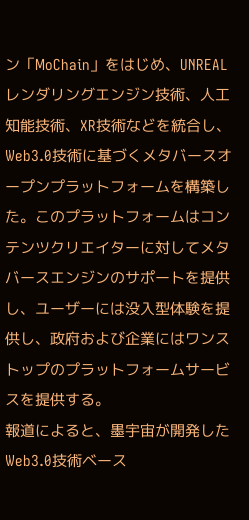ン「MoChain」をはじめ、UNREALレンダリングエンジン技術、人工知能技術、XR技術などを統合し、Web3.0技術に基づくメタバースオープンプラットフォームを構築した。このプラットフォームはコンテンツクリエイターに対してメタバースエンジンのサポートを提供し、ユーザーには没入型体験を提供し、政府および企業にはワンストップのプラットフォームサービスを提供する。
報道によると、墨宇宙が開発したWeb3.0技術ベース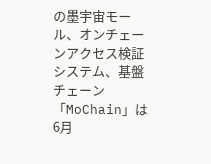の墨宇宙モール、オンチェーンアクセス検証システム、基盤チェーン「MoChain」は6月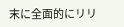末に全面的にリリ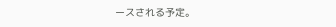ースされる予定。